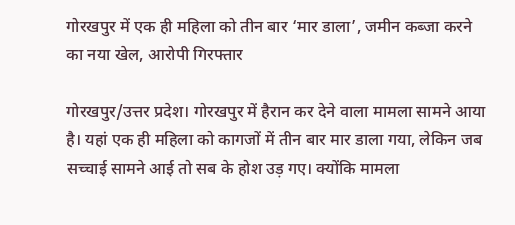गोरखपुर में एक ही महिला को तीन बार ‘मार डाला’, जमीन कब्जा करने का नया खेल, आरोपी गिरफ्तार

गोरखपुर/उत्तर प्रदेश। गोरखपुर में हैरान कर देने वाला मामला सामने आया है। यहां एक ही महिला को कागजों में तीन बार मार डाला गया, लेकिन जब सच्चाई सामने आई तो सब के होश उड़ गए। क्योंकि मामला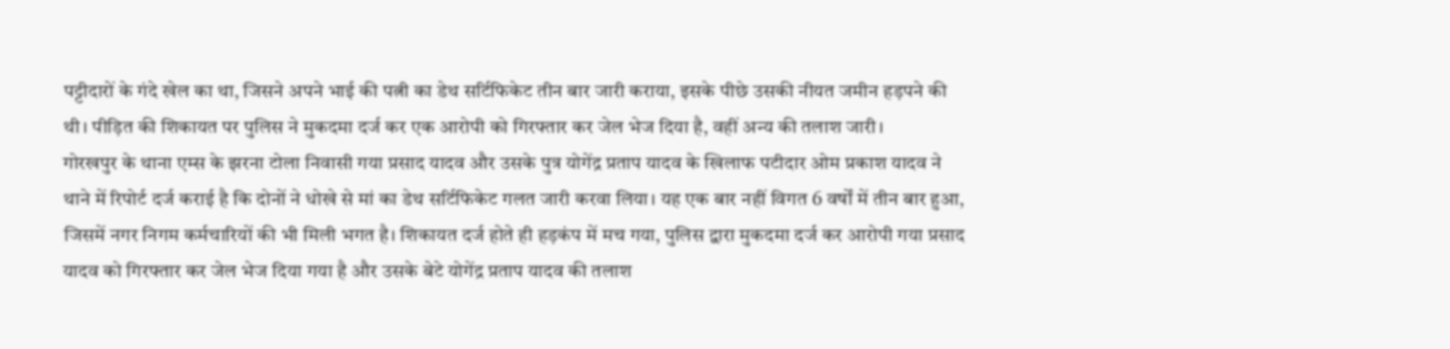पट्टीदारों के गंदे खेल का था, जिसने अपने भाई की पत्नी का डेथ सर्टिफिकेट तीन बार जारी कराया, इसके पीछे उसकी नीयत जमीन हड़पने की थी। पीड़ित की शिकायत पर पुलिस ने मुकदमा दर्ज कर एक आरोपी को गिरफ्तार कर जेल भेज दिया है, वहीं अन्य की तलाश जारी।
गोरखपुर के थाना एम्स के झरना टोला निवासी गया प्रसाद यादव और उसके पुत्र योगेंद्र प्रताप यादव के खिलाफ पटीदार ओम प्रकाश यादव ने थाने में रिपोर्ट दर्ज कराई है कि दोनों ने धोखे से मां का डेथ सर्टिफिकेट गलत जारी करवा लिया। यह एक बार नहीं विगत 6 वर्षों में तीन बार हुआ, जिसमें नगर निगम कर्मचारियों की भी मिली भगत है। शिकायत दर्ज होते ही हड़कंप में मच गया, पुलिस द्वारा मुकदमा दर्ज कर आरोपी गया प्रसाद यादव को गिरफ्तार कर जेल भेज दिया गया है और उसके बेटे योगेंद्र प्रताप यादव की तलाश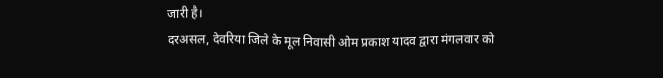जारी है।
दरअसल, देवरिया जिले के मूल निवासी ओम प्रकाश यादव द्वारा मंगलवार को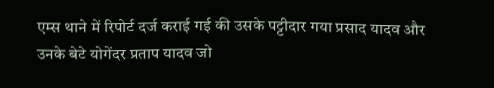एम्स थाने में रिपोर्ट दर्ज कराई गई की उसके पट्टीदार गया प्रसाद यादव और उनके बेटे योगेंदर प्रताप यादव जो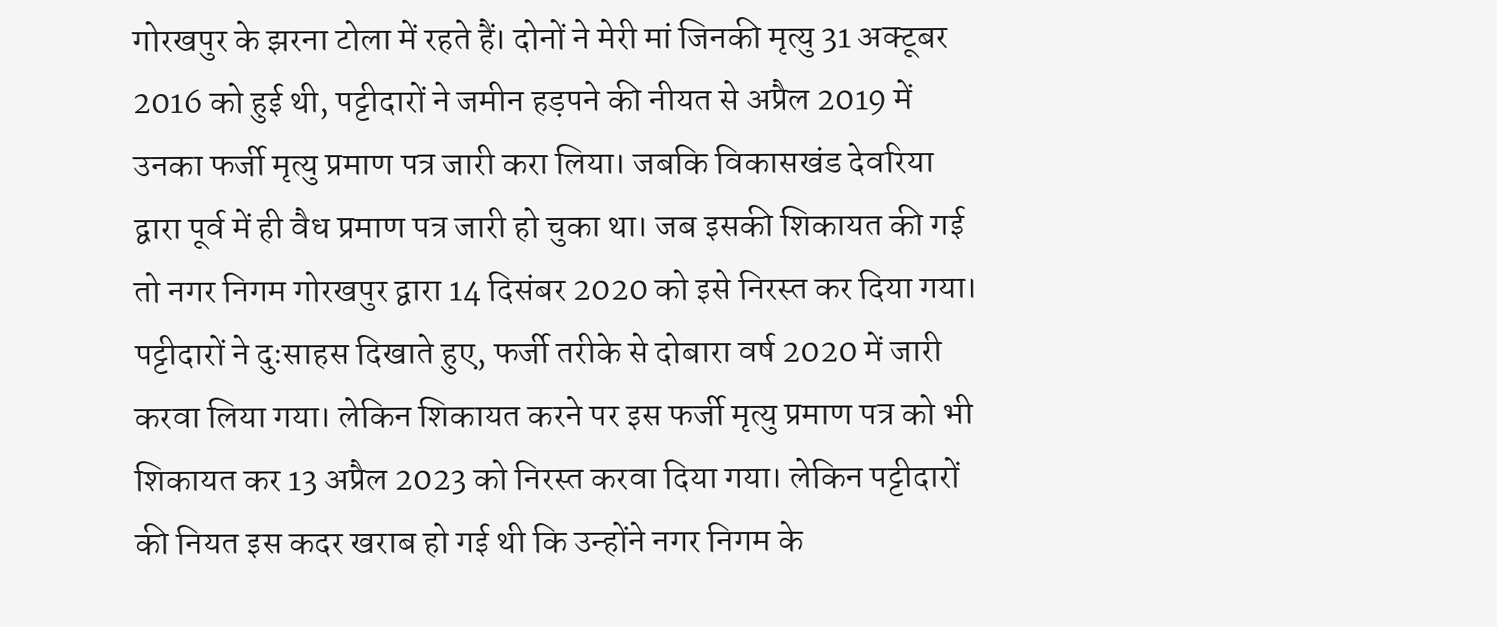गोरखपुर के झरना टोला में रहते हैं। दोनों ने मेरी मां जिनकी मृत्यु 31 अक्टूबर 2016 को हुई थी, पट्टीदारों ने जमीन हड़पने की नीयत से अप्रैल 2019 में उनका फर्जी मृत्यु प्रमाण पत्र जारी करा लिया। जबकि विकासखंड देवरिया द्वारा पूर्व में ही वैध प्रमाण पत्र जारी हो चुका था। जब इसकी शिकायत की गई तो नगर निगम गोरखपुर द्वारा 14 दिसंबर 2020 को इसे निरस्त कर दिया गया।
पट्टीदारों ने दुःसाहस दिखाते हुए, फर्जी तरीके से दोबारा वर्ष 2020 में जारी करवा लिया गया। लेकिन शिकायत करने पर इस फर्जी मृत्यु प्रमाण पत्र को भी शिकायत कर 13 अप्रैल 2023 को निरस्त करवा दिया गया। लेकिन पट्टीदारों की नियत इस कदर खराब हो गई थी कि उन्होंने नगर निगम के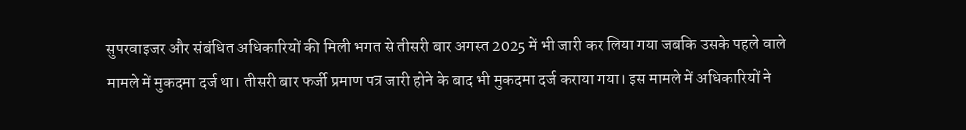सुपरवाइजर और संबंधित अधिकारियों की मिली भगत से तीसरी बार अगस्त 2025 में भी जारी कर लिया गया जबकि उसके पहले वाले मामले में मुकदमा दर्ज था। तीसरी बार फर्जी प्रमाण पत्र जारी होने के बाद भी मुकदमा दर्ज कराया गया। इस मामले में अधिकारियों ने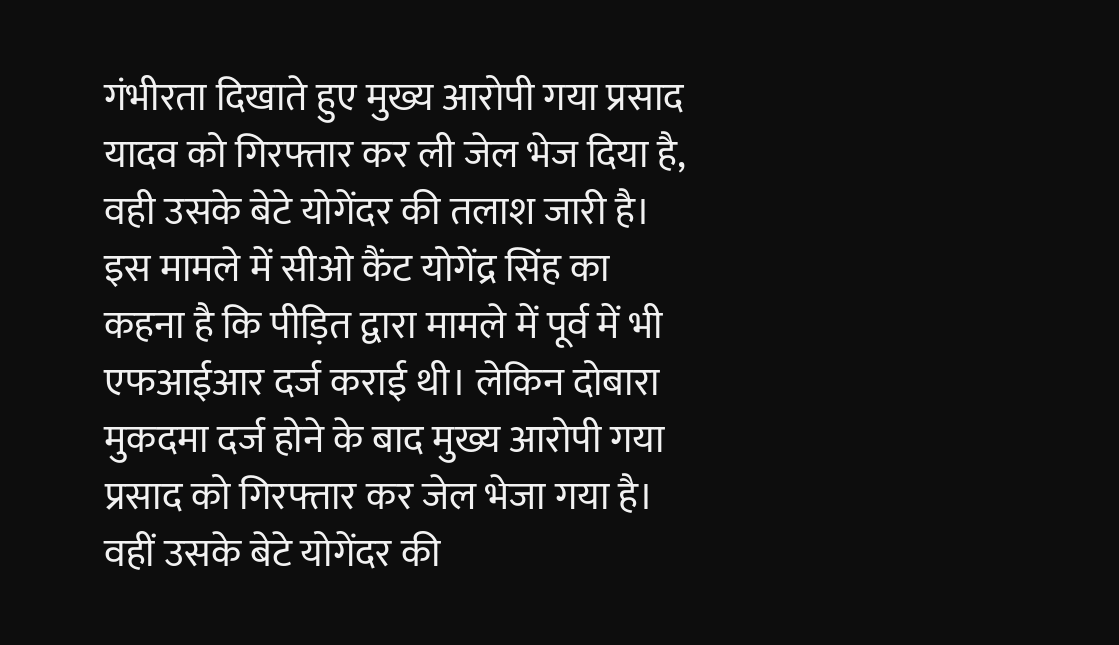गंभीरता दिखाते हुए मुख्य आरोपी गया प्रसाद यादव को गिरफ्तार कर ली जेल भेज दिया है, वही उसके बेटे योगेंदर की तलाश जारी है।
इस मामले में सीओ कैंट योगेंद्र सिंह का कहना है कि पीड़ित द्वारा मामले में पूर्व में भी एफआईआर दर्ज कराई थी। लेकिन दोबारा मुकदमा दर्ज होने के बाद मुख्य आरोपी गया प्रसाद को गिरफ्तार कर जेल भेजा गया है। वहीं उसके बेटे योगेंदर की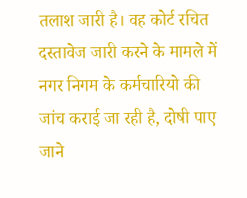तलाश जारी है। वह कोर्ट रचित दस्तावेज जारी करने के मामले में नगर निगम के कर्मचारियो की जांच कराई जा रही है, दोषी पाए जाने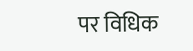पर विधिक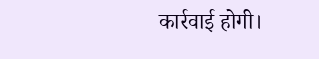कार्रवाई होगी।